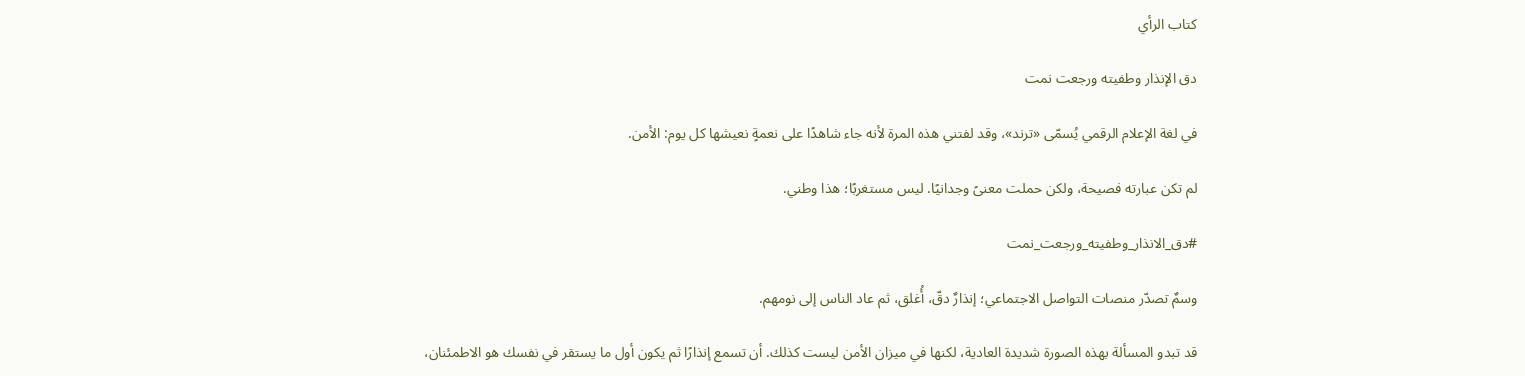كتاب الرأي

دق الإنذار وطفيته ورجعت نمت

في لغة الإعلام الرقمي يُسمّى «ترند»، وقد لفتني هذه المرة لأنه جاء شاهدًا على نعمةٍ نعيشها كل يوم: الأمن.

لم تكن عبارته فصيحة، ولكن حملت معنىً وجدانيًا. ليس مستغربًا؛ هذا وطني.

#دق_الانذار_وطفيته_ورجعت_نمت

وسمٌ تصدّر منصات التواصل الاجتماعي؛ إنذارٌ دقّ، أُغلق، ثم عاد الناس إلى نومهم.

قد تبدو المسألة بهذه الصورة شديدة العادية، لكنها في ميزان الأمن ليست كذلك. أن تسمع إنذارًا ثم يكون أول ما يستقر في نفسك هو الاطمئنان،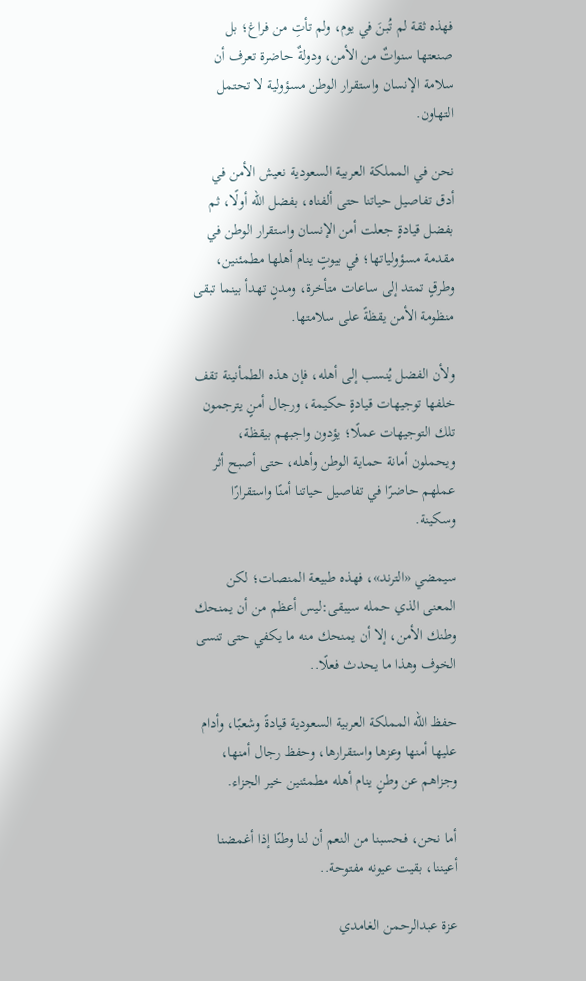فهذه ثقة لم تُبنَ في يوم، ولم تأتِ من فراغ؛ بل صنعتها سنواتٌ من الأمن، ودولةٌ حاضرة تعرف أن سلامة الإنسان واستقرار الوطن مسؤولية لا تحتمل التهاون.

نحن في المملكة العربية السعودية نعيش الأمن في أدق تفاصيل حياتنا حتى ألفناه، بفضل الله أولًا، ثم بفضل قيادةٍ جعلت أمن الإنسان واستقرار الوطن في مقدمة مسؤولياتها؛ في بيوتٍ ينام أهلها مطمئنين، وطرقٍ تمتد إلى ساعات متأخرة، ومدنٍ تهدأ بينما تبقى منظومة الأمن يقظةً على سلامتها.

ولأن الفضل يُنسب إلى أهله، فإن هذه الطمأنينة تقف خلفها توجيهات قيادةٍ حكيمة، ورجال أمنٍ يترجمون تلك التوجيهات عملًا؛ يؤدون واجبهم بيقظة، ويحملون أمانة حماية الوطن وأهله، حتى أصبح أثر عملهم حاضرًا في تفاصيل حياتنا أمنًا واستقرارًا وسكينة.

سيمضي «الترند»، فهذه طبيعة المنصات؛ لكن المعنى الذي حمله سيبقى:ليس أعظم من أن يمنحك وطنك الأمن، إلا أن يمنحك منه ما يكفي حتى تنسى الخوف وهذا ما يحدث فعلًا..

حفظ الله المملكة العربية السعودية قيادةً وشعبًا، وأدام عليها أمنها وعزها واستقرارها، وحفظ رجال أمنها، وجزاهم عن وطنٍ ينام أهله مطمئنين خير الجزاء.

أما نحن، فحسبنا من النعم أن لنا وطنًا إذا أغمضنا أعيننا، بقيت عيونه مفتوحة..

عزة عبدالرحمن الغامدي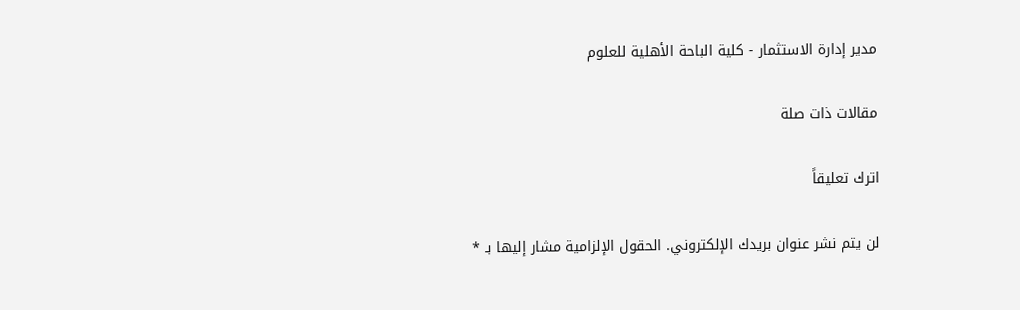مدير إدارة الاستثمار - كلية الباحة الأهلية للعلوم

مقالات ذات صلة

اترك تعليقاً

لن يتم نشر عنوان بريدك الإلكتروني. الحقول الإلزامية مشار إليها بـ *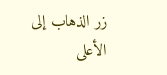زر الذهاب إلى الأعلى